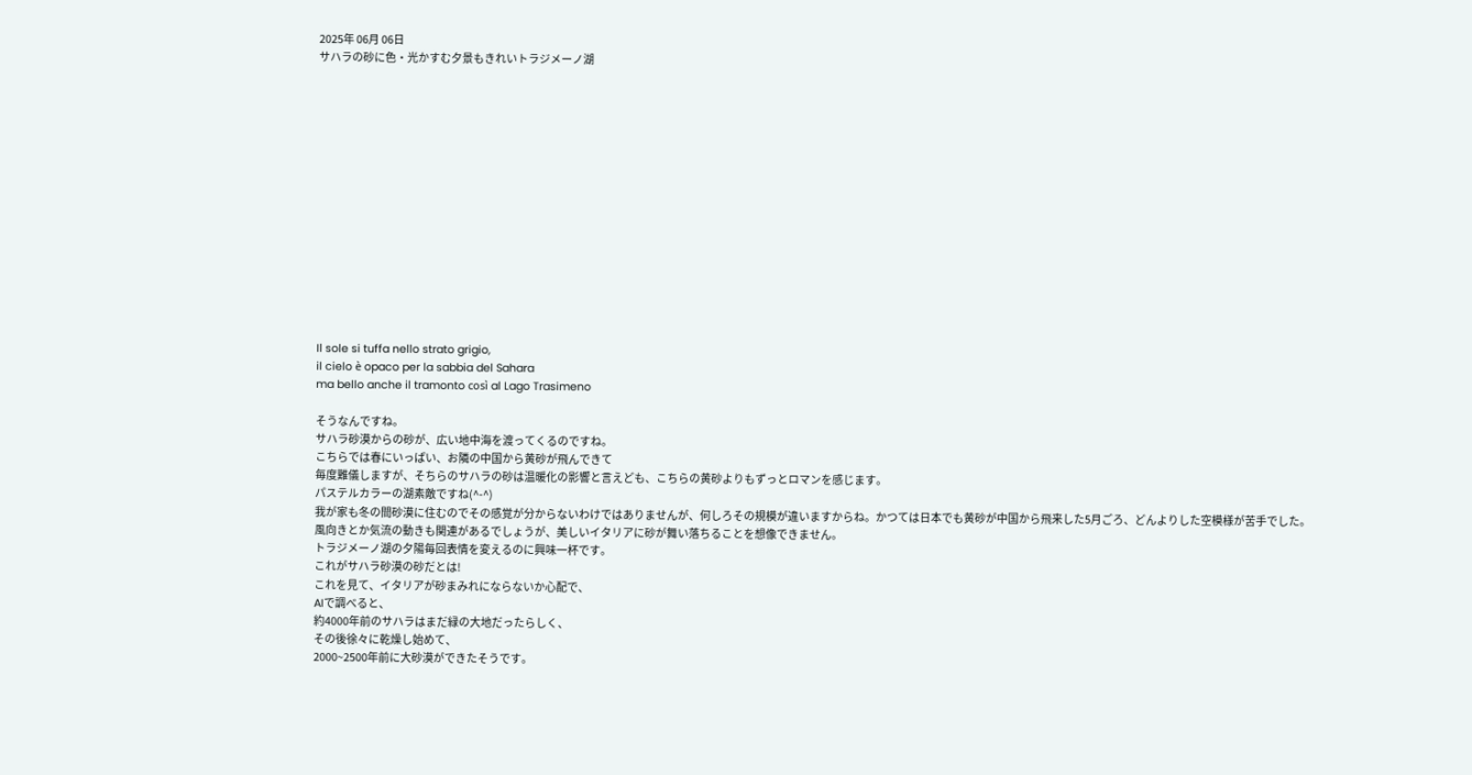2025年 06月 06日
サハラの砂に色・光かすむ夕景もきれいトラジメーノ湖















Il sole si tuffa nello strato grigio,
il cielo è opaco per la sabbia del Sahara
ma bello anche il tramonto così al Lago Trasimeno

そうなんですね。
サハラ砂漠からの砂が、広い地中海を渡ってくるのですね。
こちらでは春にいっぱい、お隣の中国から黄砂が飛んできて
毎度難儀しますが、そちらのサハラの砂は温暖化の影響と言えども、こちらの黄砂よりもずっとロマンを感じます。
パステルカラーの湖素敵ですね(^-^)
我が家も冬の間砂漠に住むのでその感覚が分からないわけではありませんが、何しろその規模が違いますからね。かつては日本でも黄砂が中国から飛来した5月ごろ、どんよりした空模様が苦手でした。
風向きとか気流の動きも関連があるでしょうが、美しいイタリアに砂が舞い落ちることを想像できません。
トラジメーノ湖の夕陽毎回表情を変えるのに興味一杯です。
これがサハラ砂漠の砂だとは!
これを見て、イタリアが砂まみれにならないか心配で、
AIで調べると、
約4000年前のサハラはまだ緑の大地だったらしく、
その後徐々に乾燥し始めて、
2000~2500年前に大砂漠ができたそうです。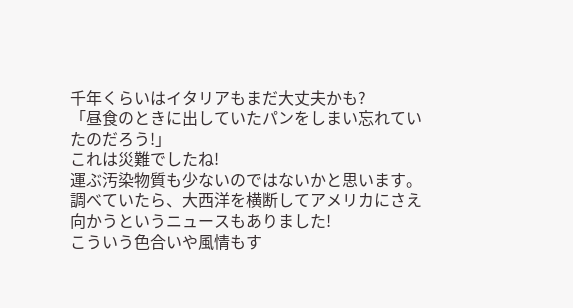千年くらいはイタリアもまだ大丈夫かも?
「昼食のときに出していたパンをしまい忘れていたのだろう!」
これは災難でしたね!
運ぶ汚染物質も少ないのではないかと思います。
調べていたら、大西洋を横断してアメリカにさえ
向かうというニュースもありました!
こういう色合いや風情もす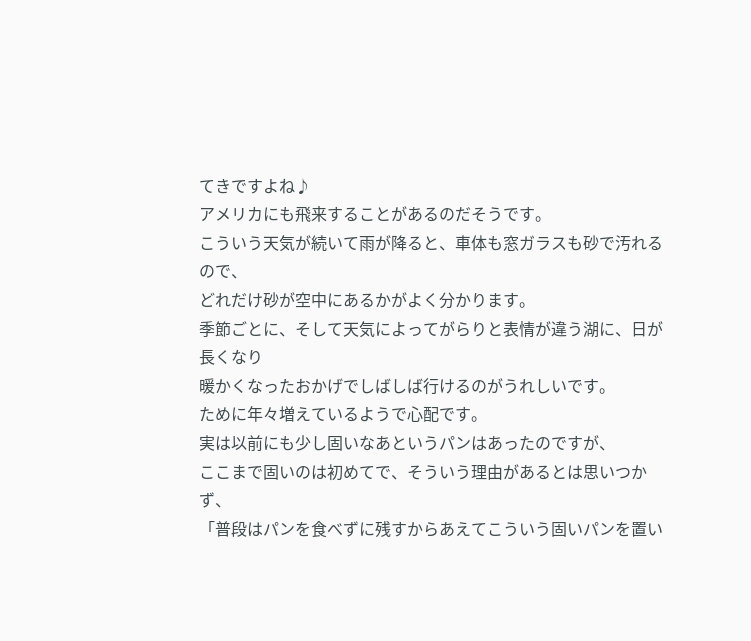てきですよね♪
アメリカにも飛来することがあるのだそうです。
こういう天気が続いて雨が降ると、車体も窓ガラスも砂で汚れるので、
どれだけ砂が空中にあるかがよく分かります。
季節ごとに、そして天気によってがらりと表情が違う湖に、日が長くなり
暖かくなったおかげでしばしば行けるのがうれしいです。
ために年々増えているようで心配です。
実は以前にも少し固いなあというパンはあったのですが、
ここまで固いのは初めてで、そういう理由があるとは思いつかず、
「普段はパンを食べずに残すからあえてこういう固いパンを置い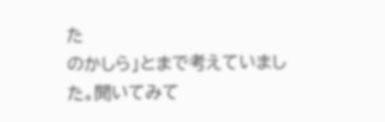た
のかしら」とまで考えていました。聞いてみて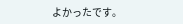よかったです。